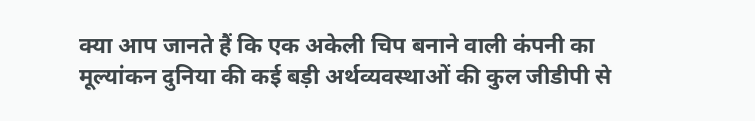क्या आप जानते हैं कि एक अकेली चिप बनाने वाली कंपनी का मूल्यांकन दुनिया की कई बड़ी अर्थव्यवस्थाओं की कुल जीडीपी से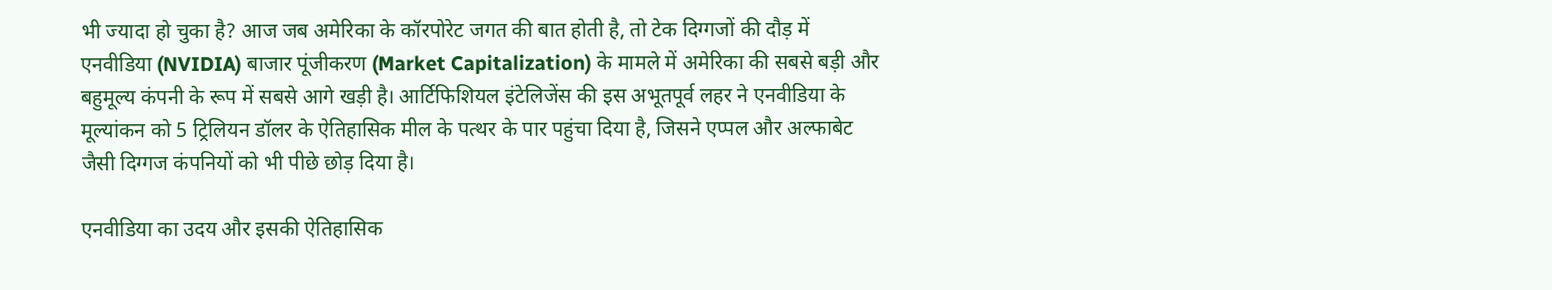भी ज्यादा हो चुका है? आज जब अमेरिका के कॉरपोरेट जगत की बात होती है, तो टेक दिग्गजों की दौड़ में एनवीडिया (NVIDIA) बाजार पूंजीकरण (Market Capitalization) के मामले में अमेरिका की सबसे बड़ी और बहुमूल्य कंपनी के रूप में सबसे आगे खड़ी है। आर्टिफिशियल इंटेलिजेंस की इस अभूतपूर्व लहर ने एनवीडिया के मूल्यांकन को 5 ट्रिलियन डॉलर के ऐतिहासिक मील के पत्थर के पार पहुंचा दिया है, जिसने एप्पल और अल्फाबेट जैसी दिग्गज कंपनियों को भी पीछे छोड़ दिया है।

एनवीडिया का उदय और इसकी ऐतिहासिक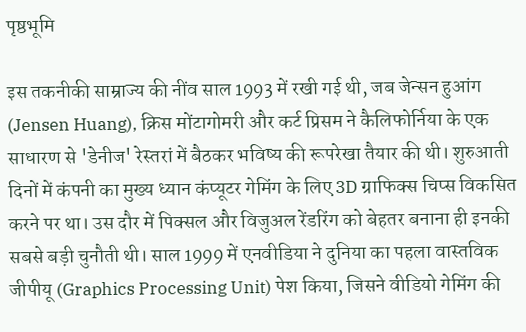पृष्ठभूमि

इस तकनीकी साम्राज्य की नींव साल 1993 में रखी गई थी, जब जेन्सन हुआंग (Jensen Huang), क्रिस मोंटागोमरी और कर्ट प्रिसम ने कैलिफोर्निया के एक साधारण से 'डेनीज' रेस्तरां में बैठकर भविष्य की रूपरेखा तैयार की थी। शुरुआती दिनों में कंपनी का मुख्य ध्यान कंप्यूटर गेमिंग के लिए 3D ग्राफिक्स चिप्स विकसित करने पर था। उस दौर में पिक्सल और विजुअल रेंडरिंग को बेहतर बनाना ही इनकी सबसे बड़ी चुनौती थी। साल 1999 में एनवीडिया ने दुनिया का पहला वास्तविक जीपीयू (Graphics Processing Unit) पेश किया, जिसने वीडियो गेमिंग की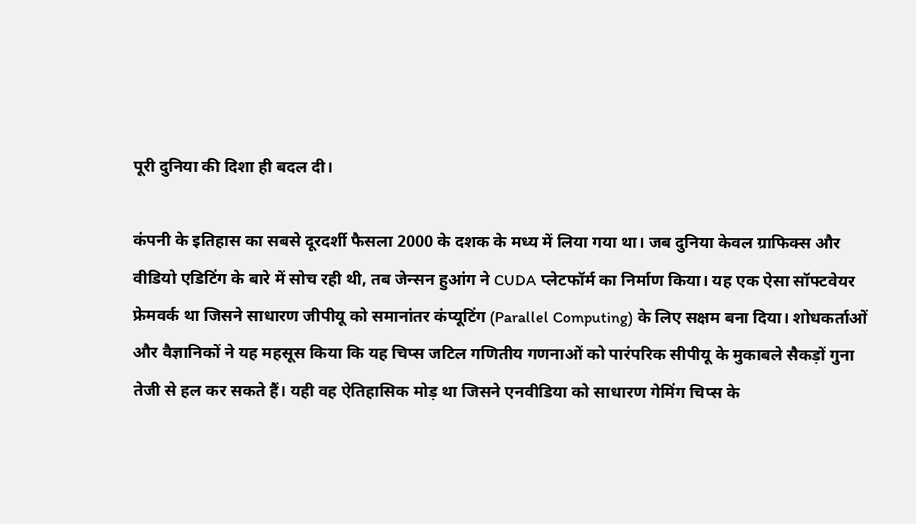पूरी दुनिया की दिशा ही बदल दी।

कंपनी के इतिहास का सबसे दूरदर्शी फैसला 2000 के दशक के मध्य में लिया गया था। जब दुनिया केवल ग्राफिक्स और वीडियो एडिटिंग के बारे में सोच रही थी, तब जेन्सन हुआंग ने CUDA प्लेटफॉर्म का निर्माण किया। यह एक ऐसा सॉफ्टवेयर फ्रेमवर्क था जिसने साधारण जीपीयू को समानांतर कंप्यूटिंग (Parallel Computing) के लिए सक्षम बना दिया। शोधकर्ताओं और वैज्ञानिकों ने यह महसूस किया कि यह चिप्स जटिल गणितीय गणनाओं को पारंपरिक सीपीयू के मुकाबले सैकड़ों गुना तेजी से हल कर सकते हैं। यही वह ऐतिहासिक मोड़ था जिसने एनवीडिया को साधारण गेमिंग चिप्स के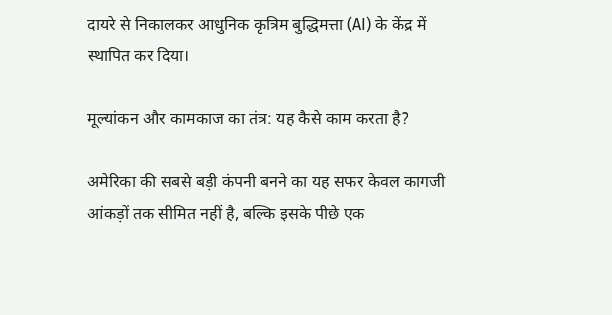दायरे से निकालकर आधुनिक कृत्रिम बुद्धिमत्ता (AI) के केंद्र में स्थापित कर दिया।

मूल्यांकन और कामकाज का तंत्र: यह कैसे काम करता है?

अमेरिका की सबसे बड़ी कंपनी बनने का यह सफर केवल कागजी आंकड़ों तक सीमित नहीं है, बल्कि इसके पीछे एक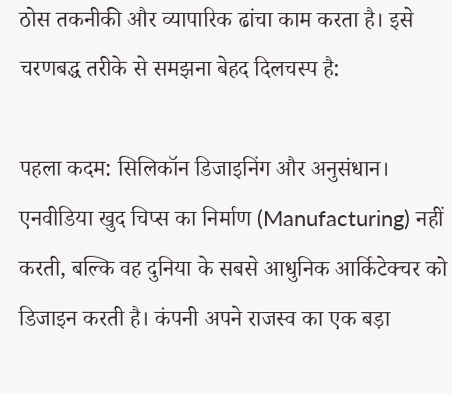ठोस तकनीकी और व्यापारिक ढांचा काम करता है। इसे चरणबद्ध तरीके से समझना बेहद दिलचस्प है:

पहला कदम: सिलिकॉन डिजाइनिंग और अनुसंधान। एनवीडिया खुद चिप्स का निर्माण (Manufacturing) नहीं करती, बल्कि वह दुनिया के सबसे आधुनिक आर्किटेक्चर को डिजाइन करती है। कंपनी अपने राजस्व का एक बड़ा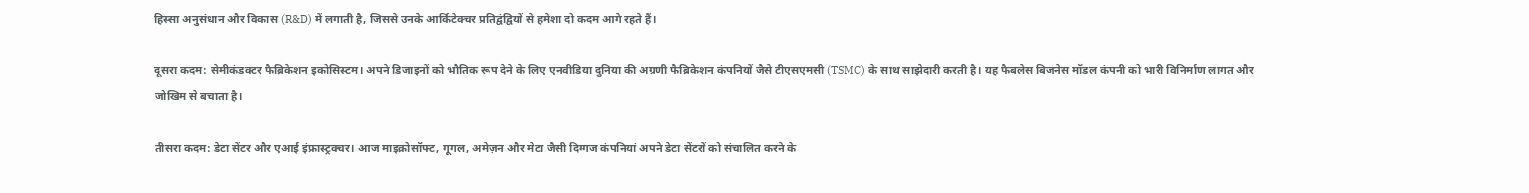हिस्सा अनुसंधान और विकास (R&D) में लगाती है, जिससे उनके आर्किटेक्चर प्रतिद्वंद्वियों से हमेशा दो कदम आगे रहते हैं।

दूसरा कदम: सेमीकंडक्टर फैब्रिकेशन इकोसिस्टम। अपने डिजाइनों को भौतिक रूप देने के लिए एनवीडिया दुनिया की अग्रणी फैब्रिकेशन कंपनियों जैसे टीएसएमसी (TSMC) के साथ साझेदारी करती है। यह फैबलेस बिजनेस मॉडल कंपनी को भारी विनिर्माण लागत और जोखिम से बचाता है।

तीसरा कदम: डेटा सेंटर और एआई इंफ्रास्ट्रक्चर। आज माइक्रोसॉफ्ट, गूगल, अमेज़न और मेटा जैसी दिग्गज कंपनियां अपने डेटा सेंटरों को संचालित करने के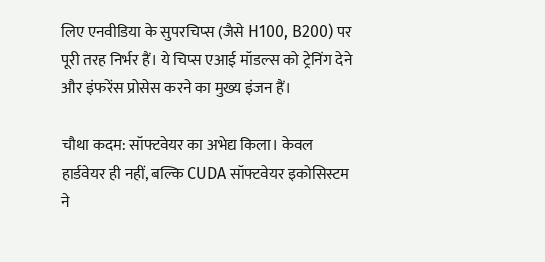लिए एनवीडिया के सुपरचिप्स (जैसे H100, B200) पर पूरी तरह निर्भर हैं। ये चिप्स एआई मॉडल्स को ट्रेनिंग देने और इंफरेंस प्रोसेस करने का मुख्य इंजन हैं।

चौथा कदम: सॉफ्टवेयर का अभेद्य किला। केवल हार्डवेयर ही नहीं, बल्कि CUDA सॉफ्टवेयर इकोसिस्टम ने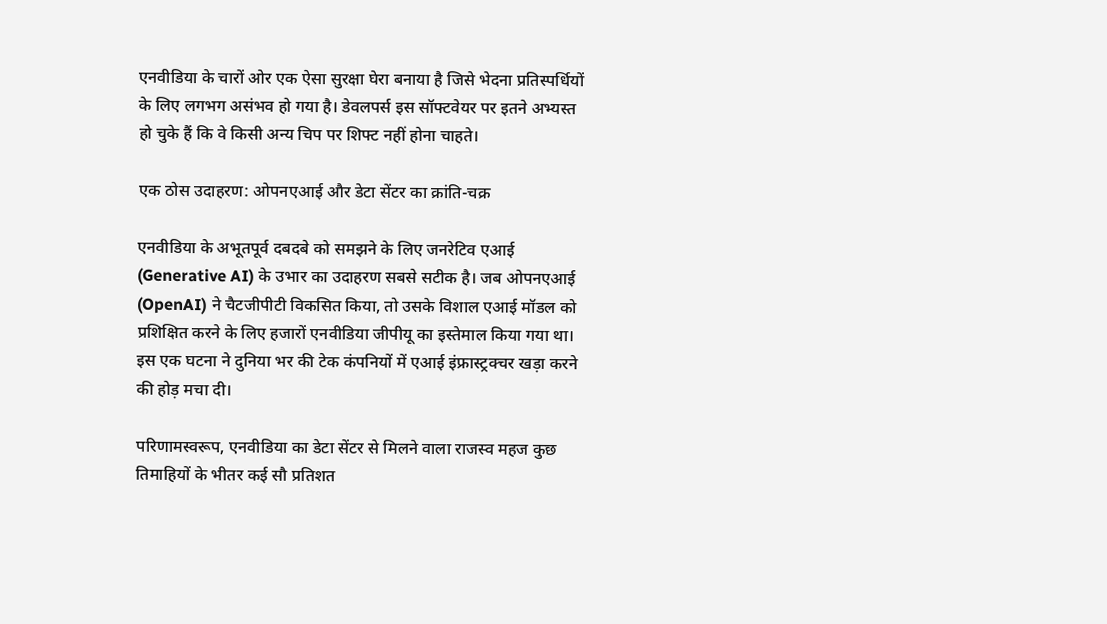एनवीडिया के चारों ओर एक ऐसा सुरक्षा घेरा बनाया है जिसे भेदना प्रतिस्पर्धियों के लिए लगभग असंभव हो गया है। डेवलपर्स इस सॉफ्टवेयर पर इतने अभ्यस्त हो चुके हैं कि वे किसी अन्य चिप पर शिफ्ट नहीं होना चाहते।

एक ठोस उदाहरण: ओपनएआई और डेटा सेंटर का क्रांति-चक्र

एनवीडिया के अभूतपूर्व दबदबे को समझने के लिए जनरेटिव एआई (Generative AI) के उभार का उदाहरण सबसे सटीक है। जब ओपनएआई (OpenAI) ने चैटजीपीटी विकसित किया, तो उसके विशाल एआई मॉडल को प्रशिक्षित करने के लिए हजारों एनवीडिया जीपीयू का इस्तेमाल किया गया था। इस एक घटना ने दुनिया भर की टेक कंपनियों में एआई इंफ्रास्ट्रक्चर खड़ा करने की होड़ मचा दी।

परिणामस्वरूप, एनवीडिया का डेटा सेंटर से मिलने वाला राजस्व महज कुछ तिमाहियों के भीतर कई सौ प्रतिशत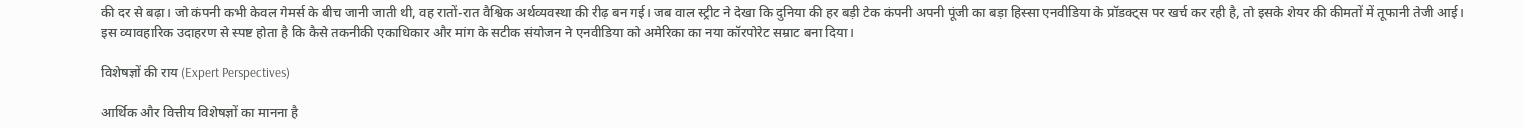की दर से बढ़ा। जो कंपनी कभी केवल गेमर्स के बीच जानी जाती थी, वह रातों-रात वैश्विक अर्थव्यवस्था की रीढ़ बन गई। जब वाल स्ट्रीट ने देखा कि दुनिया की हर बड़ी टेक कंपनी अपनी पूंजी का बड़ा हिस्सा एनवीडिया के प्रॉडक्ट्स पर खर्च कर रही है, तो इसके शेयर की कीमतों में तूफानी तेजी आई। इस व्यावहारिक उदाहरण से स्पष्ट होता है कि कैसे तकनीकी एकाधिकार और मांग के सटीक संयोजन ने एनवीडिया को अमेरिका का नया कॉरपोरेट सम्राट बना दिया।

विशेषज्ञों की राय (Expert Perspectives)

आर्थिक और वित्तीय विशेषज्ञों का मानना है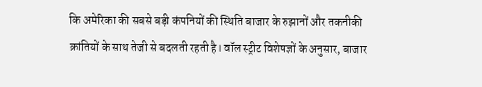कि अमेरिका की सबसे बड़ी कंपनियों की स्थिति बाजार के रुझानों और तकनीकी क्रांतियों के साथ तेजी से बदलती रहती है। वॉल स्ट्रीट विशेषज्ञों के अनुसार, बाजार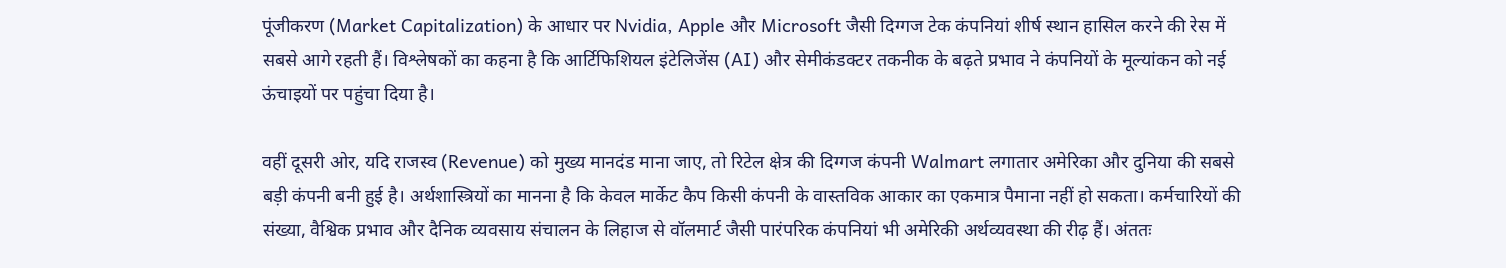पूंजीकरण (Market Capitalization) के आधार पर Nvidia, Apple और Microsoft जैसी दिग्गज टेक कंपनियां शीर्ष स्थान हासिल करने की रेस में सबसे आगे रहती हैं। विश्लेषकों का कहना है कि आर्टिफिशियल इंटेलिजेंस (AI) और सेमीकंडक्टर तकनीक के बढ़ते प्रभाव ने कंपनियों के मूल्यांकन को नई ऊंचाइयों पर पहुंचा दिया है।

वहीं दूसरी ओर, यदि राजस्व (Revenue) को मुख्य मानदंड माना जाए, तो रिटेल क्षेत्र की दिग्गज कंपनी Walmart लगातार अमेरिका और दुनिया की सबसे बड़ी कंपनी बनी हुई है। अर्थशास्त्रियों का मानना है कि केवल मार्केट कैप किसी कंपनी के वास्तविक आकार का एकमात्र पैमाना नहीं हो सकता। कर्मचारियों की संख्या, वैश्विक प्रभाव और दैनिक व्यवसाय संचालन के लिहाज से वॉलमार्ट जैसी पारंपरिक कंपनियां भी अमेरिकी अर्थव्यवस्था की रीढ़ हैं। अंततः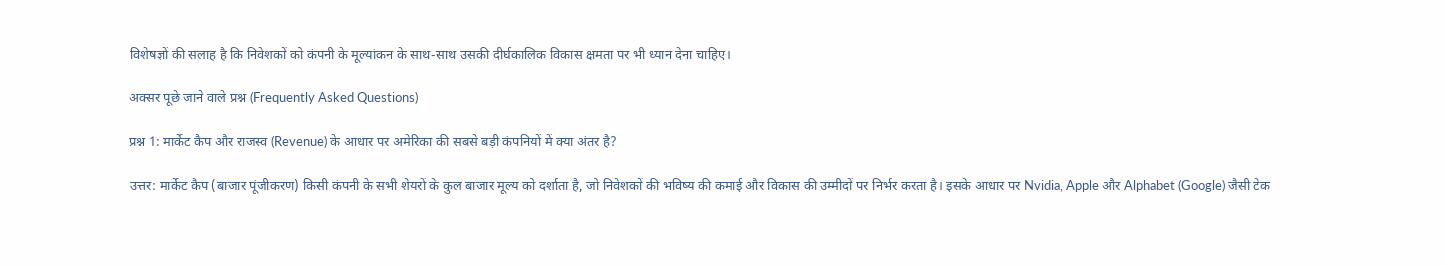विशेषज्ञों की सलाह है कि निवेशकों को कंपनी के मूल्यांकन के साथ-साथ उसकी दीर्घकालिक विकास क्षमता पर भी ध्यान देना चाहिए।

अक्सर पूछे जाने वाले प्रश्न (Frequently Asked Questions)

प्रश्न 1: मार्केट कैप और राजस्व (Revenue) के आधार पर अमेरिका की सबसे बड़ी कंपनियों में क्या अंतर है?

उत्तर: मार्केट कैप (बाजार पूंजीकरण) किसी कंपनी के सभी शेयरों के कुल बाजार मूल्य को दर्शाता है, जो निवेशकों की भविष्य की कमाई और विकास की उम्मीदों पर निर्भर करता है। इसके आधार पर Nvidia, Apple और Alphabet (Google) जैसी टेक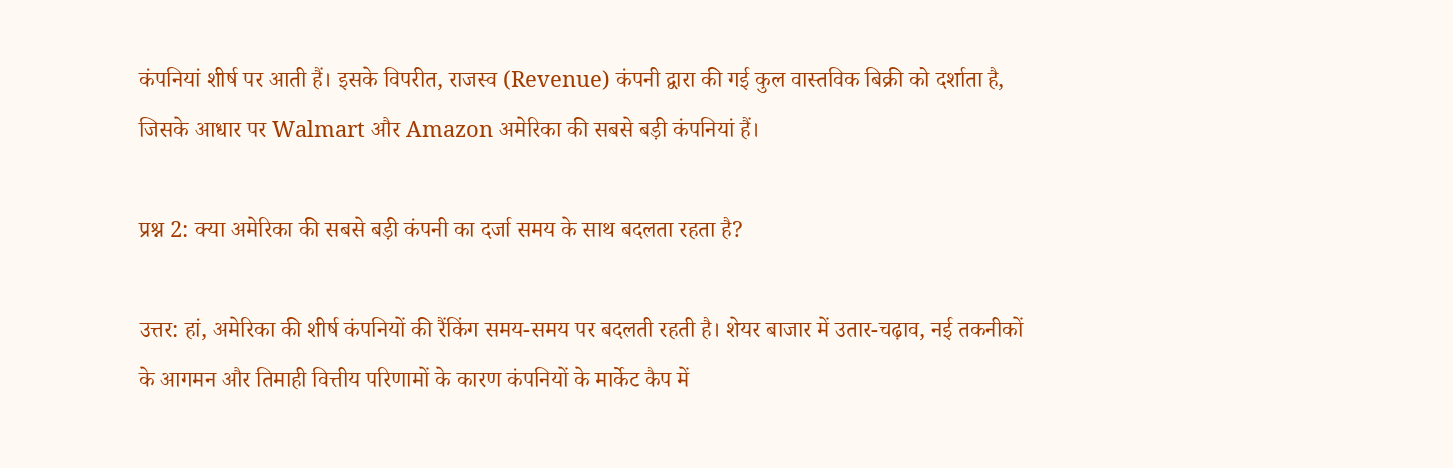कंपनियां शीर्ष पर आती हैं। इसके विपरीत, राजस्व (Revenue) कंपनी द्वारा की गई कुल वास्तविक बिक्री को दर्शाता है, जिसके आधार पर Walmart और Amazon अमेरिका की सबसे बड़ी कंपनियां हैं।

प्रश्न 2: क्या अमेरिका की सबसे बड़ी कंपनी का दर्जा समय के साथ बदलता रहता है?

उत्तर: हां, अमेरिका की शीर्ष कंपनियों की रैंकिंग समय-समय पर बदलती रहती है। शेयर बाजार में उतार-चढ़ाव, नई तकनीकों के आगमन और तिमाही वित्तीय परिणामों के कारण कंपनियों के मार्केट कैप में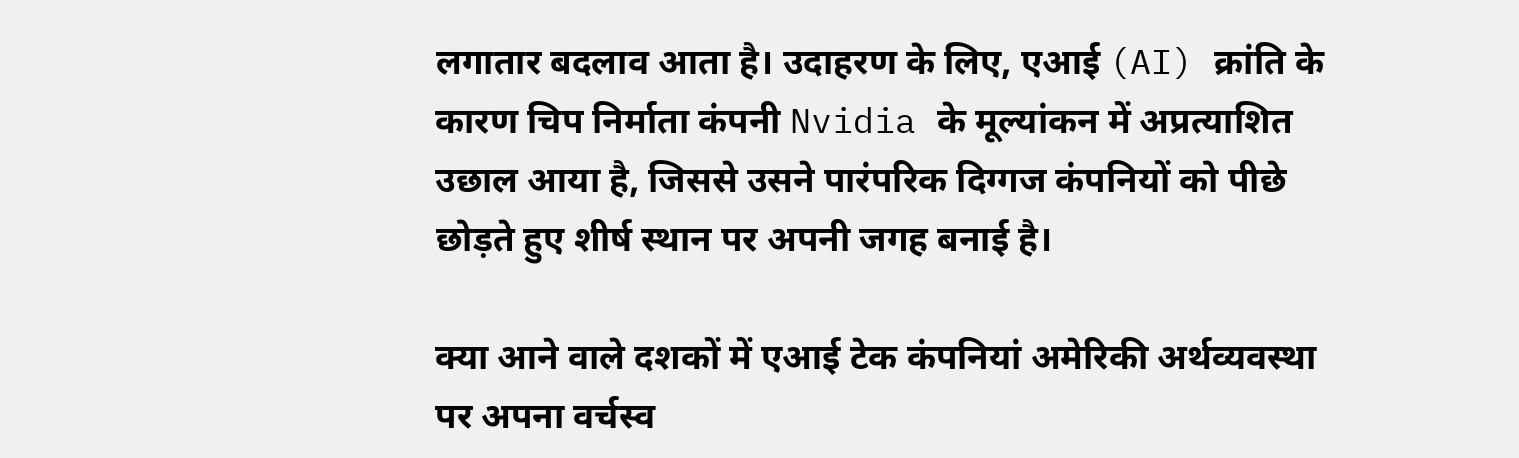लगातार बदलाव आता है। उदाहरण के लिए, एआई (AI) क्रांति के कारण चिप निर्माता कंपनी Nvidia के मूल्यांकन में अप्रत्याशित उछाल आया है, जिससे उसने पारंपरिक दिग्गज कंपनियों को पीछे छोड़ते हुए शीर्ष स्थान पर अपनी जगह बनाई है।

क्या आने वाले दशकों में एआई टेक कंपनियां अमेरिकी अर्थव्यवस्था पर अपना वर्चस्व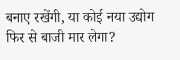बनाए रखेंगी, या कोई नया उद्योग फिर से बाजी मार लेगा?